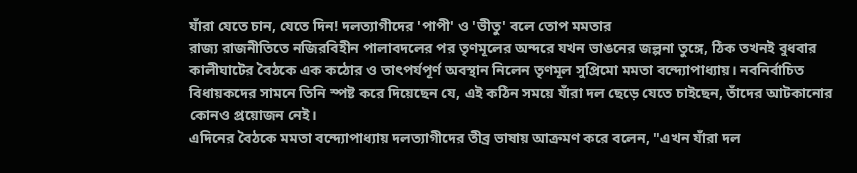যাঁরা যেতে চান, যেতে দিন! দলত্যাগীদের 'পাপী' ও 'ভীতু' বলে তোপ মমতার
রাজ্য রাজনীতিতে নজিরবিহীন পালাবদলের পর তৃণমূলের অন্দরে যখন ভাঙনের জল্পনা তুঙ্গে, ঠিক তখনই বুধবার কালীঘাটের বৈঠকে এক কঠোর ও তাৎপর্যপূর্ণ অবস্থান নিলেন তৃণমূল সুপ্রিমো মমতা বন্দ্যোপাধ্যায়। নবনির্বাচিত বিধায়কদের সামনে তিনি স্পষ্ট করে দিয়েছেন যে, এই কঠিন সময়ে যাঁরা দল ছেড়ে যেতে চাইছেন, তাঁদের আটকানোর কোনও প্রয়োজন নেই।
এদিনের বৈঠকে মমতা বন্দ্যোপাধ্যায় দলত্যাগীদের তীব্র ভাষায় আক্রমণ করে বলেন, "এখন যাঁরা দল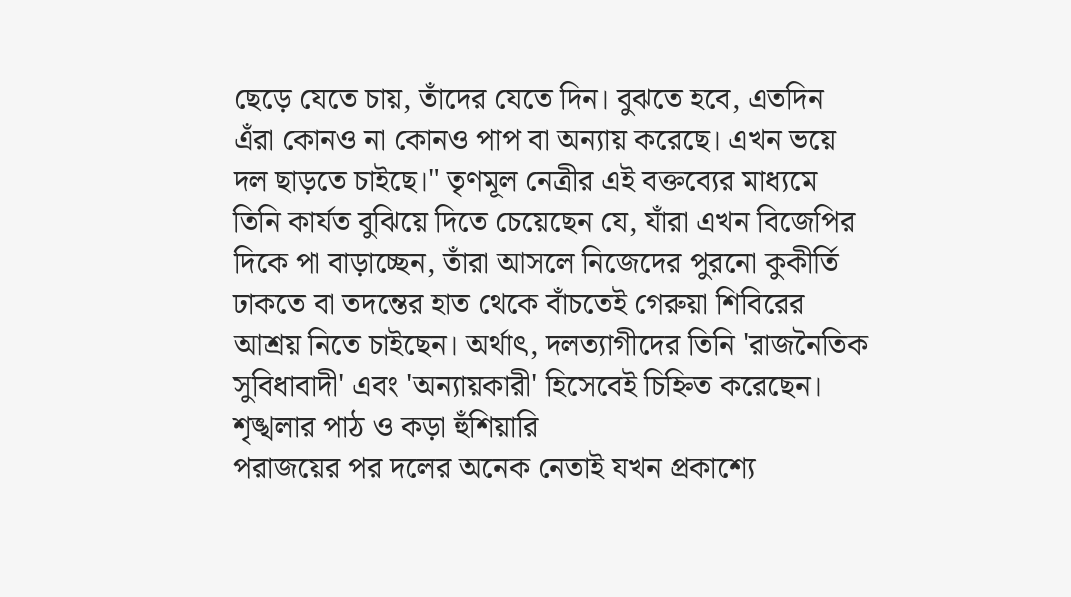ছেড়ে যেতে চায়, তাঁদের যেতে দিন। বুঝতে হবে, এতদিন এঁরা কোনও না কোনও পাপ বা অন্যায় করেছে। এখন ভয়ে দল ছাড়তে চাইছে।" তৃণমূল নেত্রীর এই বক্তব্যের মাধ্যমে তিনি কার্যত বুঝিয়ে দিতে চেয়েছেন যে, যাঁরা এখন বিজেপির দিকে পা বাড়াচ্ছেন, তাঁরা আসলে নিজেদের পুরনো কুকীর্তি ঢাকতে বা তদন্তের হাত থেকে বাঁচতেই গেরুয়া শিবিরের আশ্রয় নিতে চাইছেন। অর্থাৎ, দলত্যাগীদের তিনি 'রাজনৈতিক সুবিধাবাদী' এবং 'অন্যায়কারী' হিসেবেই চিহ্নিত করেছেন।
শৃঙ্খলার পাঠ ও কড়া হুঁশিয়ারি
পরাজয়ের পর দলের অনেক নেতাই যখন প্রকাশ্যে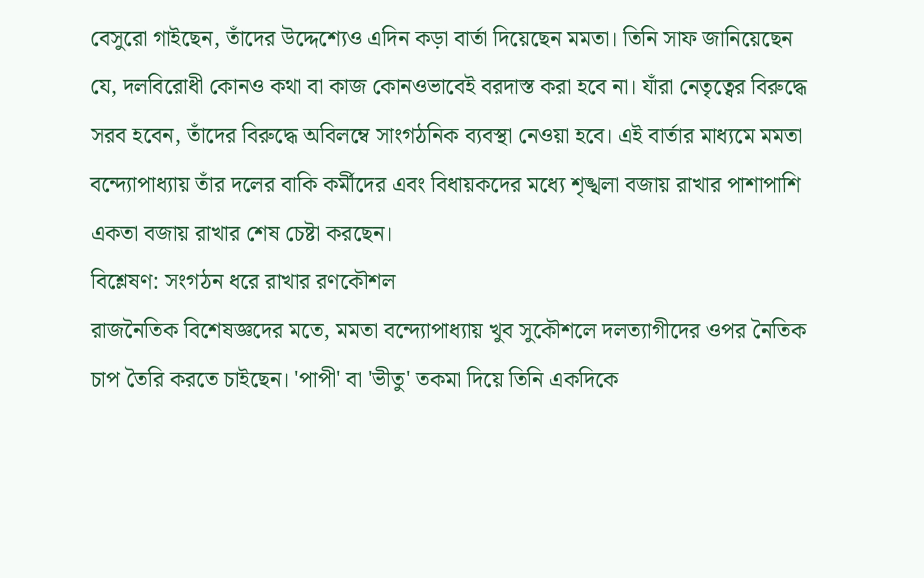বেসুরো গাইছেন, তাঁদের উদ্দেশ্যেও এদিন কড়া বার্তা দিয়েছেন মমতা। তিনি সাফ জানিয়েছেন যে, দলবিরোধী কোনও কথা বা কাজ কোনওভাবেই বরদাস্ত করা হবে না। যাঁরা নেতৃত্বের বিরুদ্ধে সরব হবেন, তাঁদের বিরুদ্ধে অবিলম্বে সাংগঠনিক ব্যবস্থা নেওয়া হবে। এই বার্তার মাধ্যমে মমতা বন্দ্যোপাধ্যায় তাঁর দলের বাকি কর্মীদের এবং বিধায়কদের মধ্যে শৃঙ্খলা বজায় রাখার পাশাপাশি একতা বজায় রাখার শেষ চেষ্টা করছেন।
বিশ্লেষণ: সংগঠন ধরে রাখার রণকৌশল
রাজনৈতিক বিশেষজ্ঞদের মতে, মমতা বন্দ্যোপাধ্যায় খুব সুকৌশলে দলত্যাগীদের ওপর নৈতিক চাপ তৈরি করতে চাইছেন। 'পাপী' বা 'ভীতু' তকমা দিয়ে তিনি একদিকে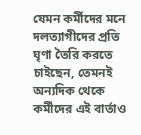যেমন কর্মীদের মনে দলত্যাগীদের প্রতি ঘৃণা তৈরি করতে চাইছেন, তেমনই অন্যদিক থেকে কর্মীদের এই বার্তাও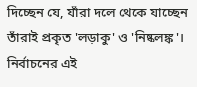দিচ্ছেন যে, যাঁরা দলে থেকে যাচ্ছেন তাঁরাই প্রকৃত 'লড়াকু' ও 'নিষ্কলঙ্ক'। নির্বাচনের এই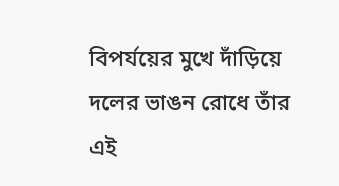বিপর্যয়ের মুখে দাঁড়িয়ে দলের ভাঙন রোধে তাঁর এই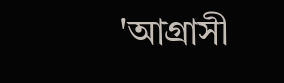'আগ্রাসী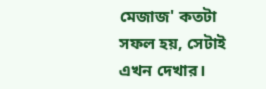মেজাজ' কতটা সফল হয়, সেটাই এখন দেখার।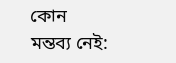কোন মন্তব্য নেই: